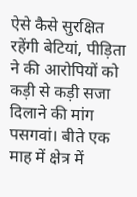ऐसे कैसे सुरक्षित रहेंगी बेटियां, पीड़िता ने की आरोपियों को कड़ी से कड़ी सजा दिलाने की मांग
पसगवां। बीते एक माह में क्षेत्र में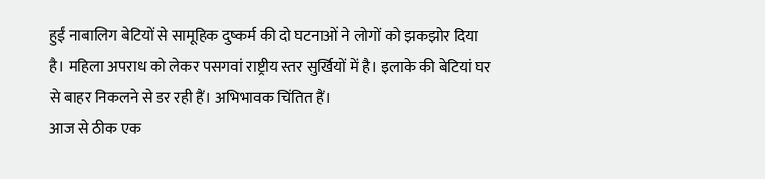हुईं नाबालिग बेटियों से सामूहिक दुष्कर्म की दो घटनाओं ने लोगों को झकझोर दिया है। महिला अपराध को लेकर पसगवां राष्ट्रीय स्तर सुर्खियों में है। इलाके की बेटियां घर से बाहर निकलने से डर रही हैं। अभिभावक चिंतित हैं।
आज से ठीक एक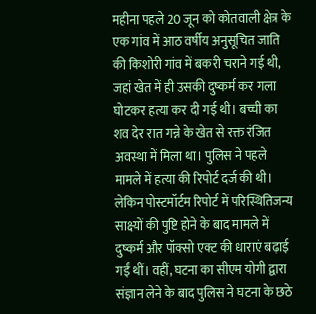महीना पहले 20 जून को कोतवाली क्षेत्र के एक गांव में आठ वर्षीय अनुसूचित जाति की किशोरी गांव में बकरी चराने गई थी, जहां खेत में ही उसकी दुष्कर्म कर गला घोटकर हत्या कर दी गई थी। बच्ची का शव देर रात गन्ने के खेत से रक्त रंजित अवस्था में मिला था। पुलिस ने पहले मामले में हत्या की रिपोर्ट दर्ज की थी। लेकिन पोस्टमॉर्टम रिपोर्ट में परिस्थितिजन्य साक्ष्यों की पुष्टि होने के बाद मामले में दुष्कर्म और पॉक्सो एक्ट की धाराएं बढ़ाई गईं थीं। वहीं, घटना का सीएम योगी द्वारा संज्ञान लेने के बाद पुलिस ने घटना के छठे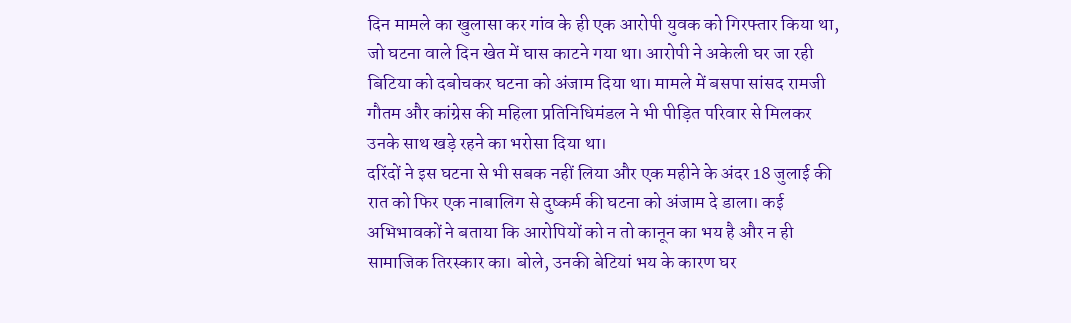दिन मामले का खुलासा कर गांव के ही एक आरोपी युवक को गिरफ्तार किया था, जो घटना वाले दिन खेत में घास काटने गया था। आरोपी ने अकेली घर जा रही बिटिया को दबोचकर घटना को अंजाम दिया था। मामले में बसपा सांसद रामजी गौतम और कांग्रेस की महिला प्रतिनिधिमंडल ने भी पीड़ित परिवार से मिलकर उनके साथ खड़े रहने का भरोसा दिया था।
दरिंदों ने इस घटना से भी सबक नहीं लिया और एक महीने के अंदर 18 जुलाई की रात को फिर एक नाबालिग से दुष्कर्म की घटना को अंजाम दे डाला। कई अभिभावकों ने बताया कि आरोपियों को न तो कानून का भय है और न ही सामाजिक तिरस्कार का। बोले, उनकी बेटियां भय के कारण घर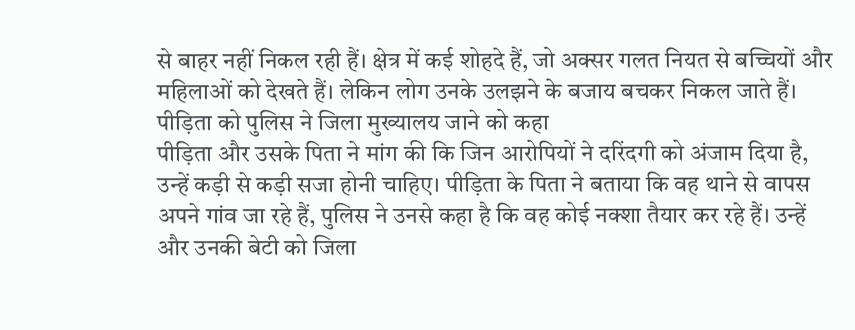से बाहर नहीं निकल रही हैं। क्षेत्र में कई शोहदे हैं, जो अक्सर गलत नियत से बच्चियों और महिलाओं को देखते हैं। लेकिन लोग उनके उलझने के बजाय बचकर निकल जाते हैं।
पीड़िता को पुलिस ने जिला मुख्यालय जाने को कहा
पीड़िता और उसके पिता ने मांग की कि जिन आरोपियों ने दरिंदगी को अंजाम दिया है, उन्हें कड़ी से कड़ी सजा होनी चाहिए। पीड़िता के पिता ने बताया कि वह थाने से वापस अपने गांव जा रहे हैं, पुलिस ने उनसे कहा है कि वह कोई नक्शा तैयार कर रहे हैं। उन्हें और उनकी बेटी को जिला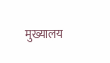मुख्यालय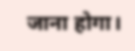जाना होगा।